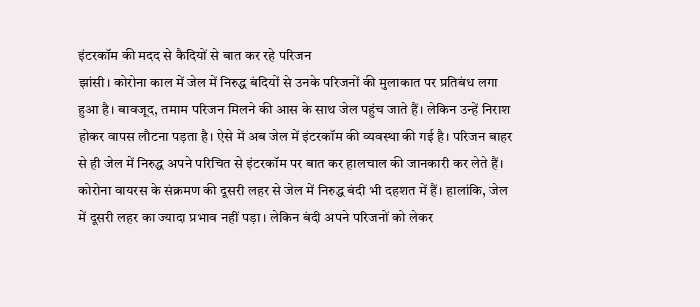इंटरकॉम की मदद से कैदियों से बात कर रहे परिजन
झांसी। कोरोना काल में जेल में निरुद्ध बंदियों से उनके परिजनों की मुलाकात पर प्रतिबंध लगा हुआ है। बावजूद, तमाम परिजन मिलने की आस के साथ जेल पहुंच जाते हैं। लेकिन उन्हें निराश होकर वापस लौटना पड़ता है। ऐसे में अब जेल में इंटरकॉम की व्यवस्था की गई है। परिजन बाहर से ही जेल में निरुद्ध अपने परिचित से इंटरकॉम पर बात कर हालचाल की जानकारी कर लेते हैं।
कोरोना वायरस के संक्रमण की दूसरी लहर से जेल में निरुद्ध बंदी भी दहशत में हैं। हालांकि, जेल में दूसरी लहर का ज्यादा प्रभाव नहीं पड़ा। लेकिन बंदी अपने परिजनों को लेकर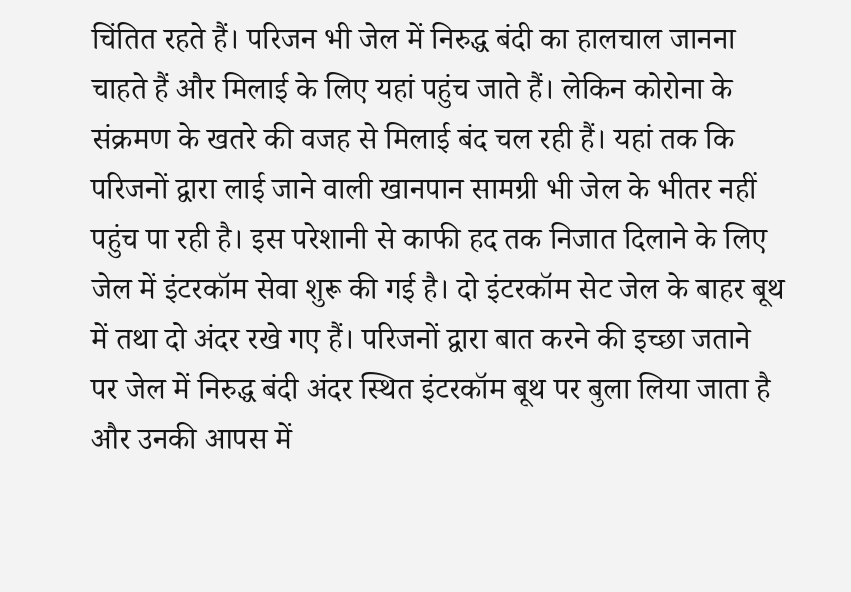चिंतित रहते हैं। परिजन भी जेल में निरुद्ध बंदी का हालचाल जानना चाहते हैं और मिलाई के लिए यहां पहुंच जाते हैं। लेकिन कोरोना के संक्रमण के खतरे की वजह से मिलाई बंद चल रही हैं। यहां तक कि परिजनों द्वारा लाई जाने वाली खानपान सामग्री भी जेल के भीतर नहीं पहुंच पा रही है। इस परेशानी से काफी हद तक निजात दिलाने के लिए जेल में इंटरकॉम सेवा शुरू की गई है। दो इंटरकॉम सेट जेल के बाहर बूथ में तथा दो अंदर रखे गए हैं। परिजनों द्वारा बात करने की इच्छा जताने पर जेल में निरुद्ध बंदी अंदर स्थित इंटरकॉम बूथ पर बुला लिया जाता है और उनकी आपस में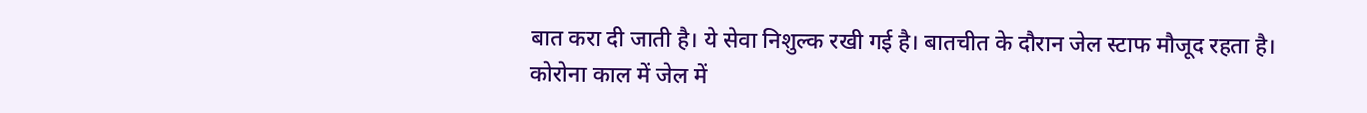बात करा दी जाती है। ये सेवा निशुल्क रखी गई है। बातचीत के दौरान जेल स्टाफ मौजूद रहता है।
कोरोना काल में जेल में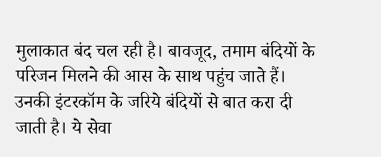मुलाकात बंद चल रही है। बावजूद, तमाम बंदियों के परिजन मिलने की आस के साथ पहुंच जाते हैं। उनकी इंटरकॉम के जरिये बंदियों से बात करा दी जाती है। ये सेवा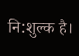नि:शुल्क है।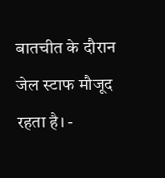बातचीत के दौरान जेल स्टाफ मौजूद रहता है। -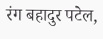रंग बहादुर पटेल,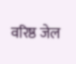वरिष्ठ जेल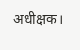अधीक्षक।